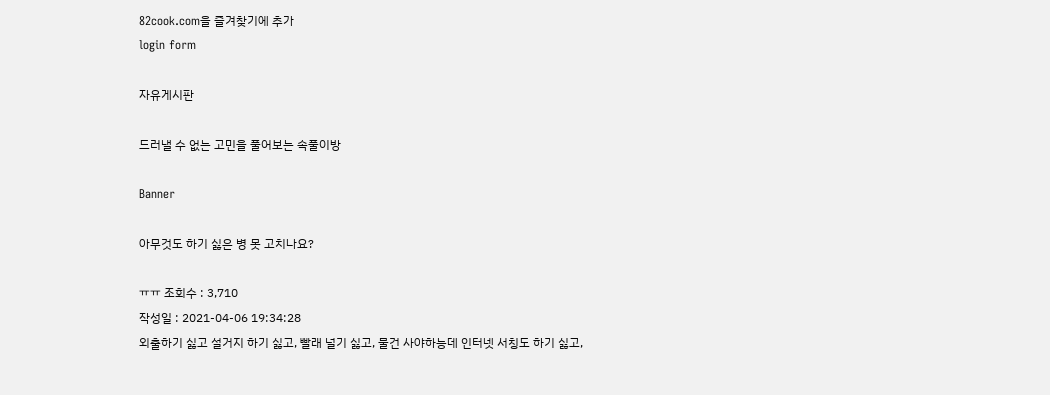82cook.com을 즐겨찾기에 추가
login form

자유게시판

드러낼 수 없는 고민을 풀어보는 속풀이방

Banner

아무것도 하기 싫은 병 못 고치나요?

ㅠㅠ 조회수 : 3,710
작성일 : 2021-04-06 19:34:28
외출하기 싫고 설거지 하기 싫고, 빨래 널기 싫고, 물건 사야하능데 인터넷 서칭도 하기 싫고,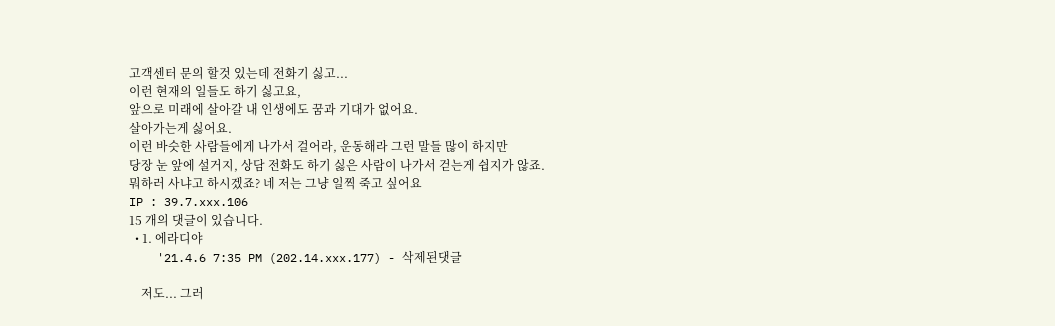고객센터 문의 할것 있는데 전화기 싫고...
이런 현재의 일들도 하기 싫고요,
앞으로 미래에 살아갈 내 인생에도 꿈과 기대가 없어요.
살아가는게 싫어요.
이런 바슷한 사람들에게 나가서 걸어라, 운동해라 그런 말들 많이 하지만
당장 눈 앞에 설거지, 상담 전화도 하기 싫은 사람이 나가서 걷는게 쉽지가 않죠.
뭐하러 사냐고 하시겠죠? 네 저는 그냥 일찍 죽고 싶어요
IP : 39.7.xxx.106
15 개의 댓글이 있습니다.
  • 1. 에라디야
    '21.4.6 7:35 PM (202.14.xxx.177) - 삭제된댓글

    저도... 그러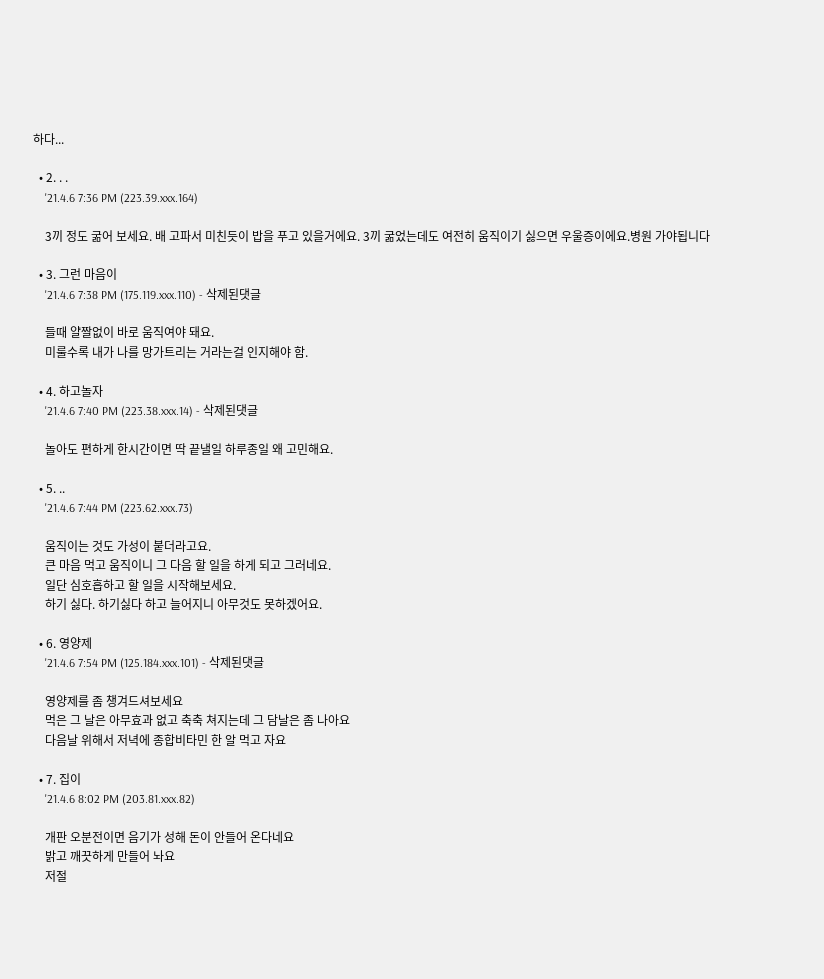하다...

  • 2. . .
    '21.4.6 7:36 PM (223.39.xxx.164)

    3끼 정도 굶어 보세요. 배 고파서 미친듯이 밥을 푸고 있을거에요. 3끼 굶었는데도 여전히 움직이기 싫으면 우울증이에요.병원 가야됩니다

  • 3. 그런 마음이
    '21.4.6 7:38 PM (175.119.xxx.110) - 삭제된댓글

    들때 얄짤없이 바로 움직여야 돼요.
    미룰수록 내가 나를 망가트리는 거라는걸 인지해야 함.

  • 4. 하고놀자
    '21.4.6 7:40 PM (223.38.xxx.14) - 삭제된댓글

    놀아도 편하게 한시간이면 딱 끝낼일 하루종일 왜 고민해요.

  • 5. ..
    '21.4.6 7:44 PM (223.62.xxx.73)

    움직이는 것도 가성이 붙더라고요.
    큰 마음 먹고 움직이니 그 다음 할 일을 하게 되고 그러네요.
    일단 심호흡하고 할 일을 시작해보세요.
    하기 싫다. 하기싫다 하고 늘어지니 아무것도 못하겠어요.

  • 6. 영양제
    '21.4.6 7:54 PM (125.184.xxx.101) - 삭제된댓글

    영양제를 좀 챙겨드셔보세요
    먹은 그 날은 아무효과 없고 축축 쳐지는데 그 담날은 좀 나아요
    다음날 위해서 저녁에 종합비타민 한 알 먹고 자요

  • 7. 집이
    '21.4.6 8:02 PM (203.81.xxx.82)

    개판 오분전이면 음기가 성해 돈이 안들어 온다네요
    밝고 깨끗하게 만들어 놔요
    저절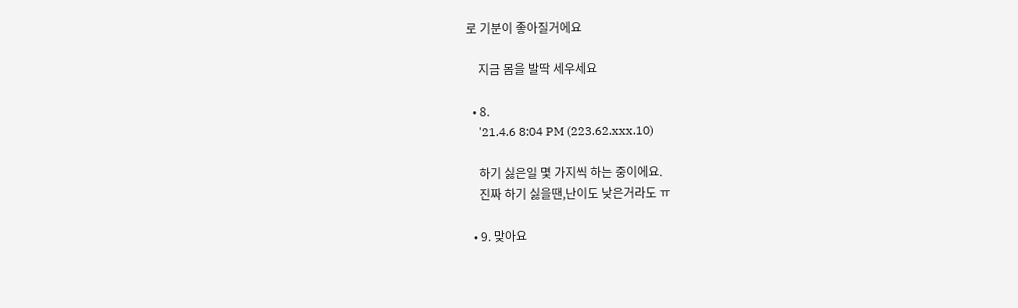로 기분이 좋아질거에요

    지금 몸을 발딱 세우세요

  • 8.
    '21.4.6 8:04 PM (223.62.xxx.10)

    하기 싫은일 몇 가지씩 하는 중이에요.
    진짜 하기 싫을땐,난이도 낮은거라도 ㅠ

  • 9. 맞아요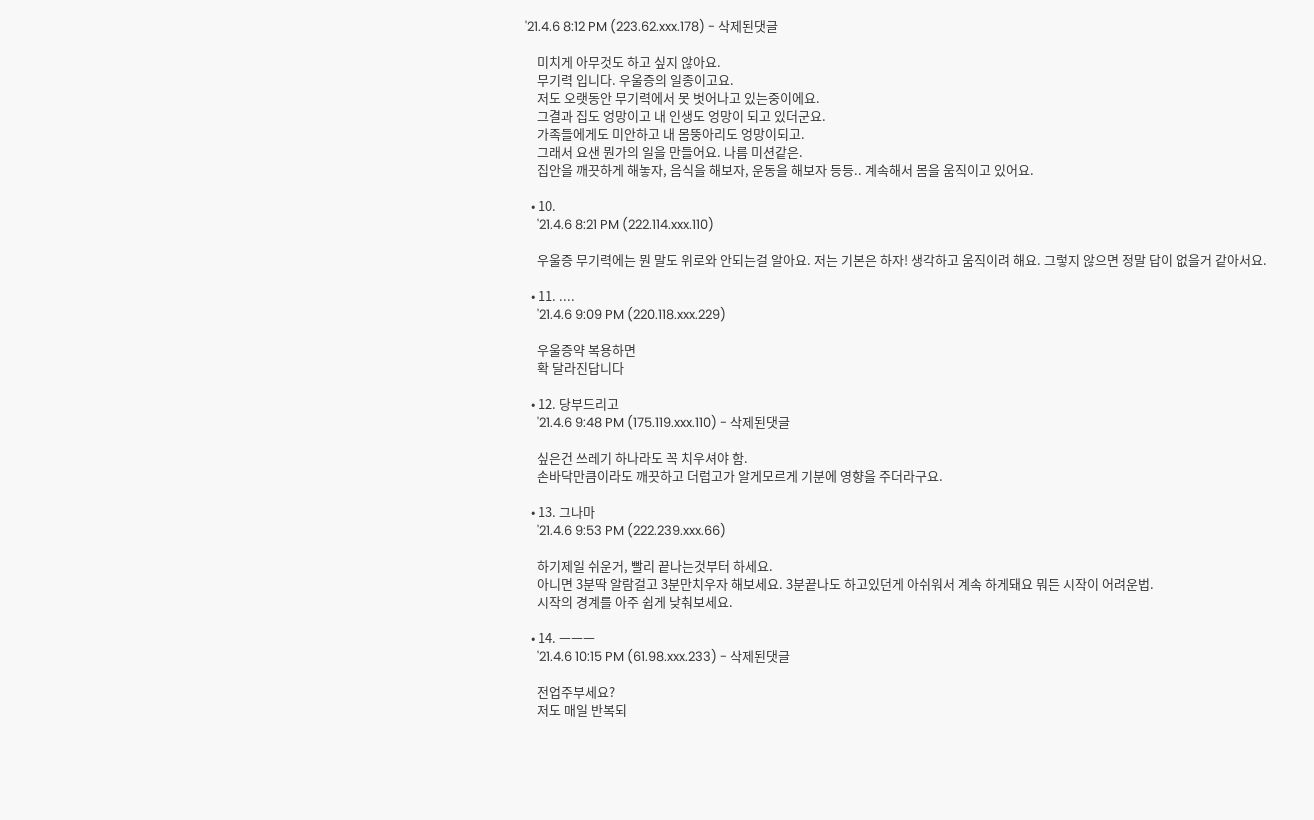'21.4.6 8:12 PM (223.62.xxx.178) - 삭제된댓글

    미치게 아무것도 하고 싶지 않아요.
    무기력 입니다. 우울증의 일종이고요.
    저도 오랫동안 무기력에서 못 벗어나고 있는중이에요.
    그결과 집도 엉망이고 내 인생도 엉망이 되고 있더군요.
    가족들에게도 미안하고 내 몸뚱아리도 엉망이되고.
    그래서 요샌 뭔가의 일을 만들어요. 나름 미션같은.
    집안을 깨끗하게 해놓자, 음식을 해보자, 운동을 해보자 등등.. 계속해서 몸을 움직이고 있어요.

  • 10.
    '21.4.6 8:21 PM (222.114.xxx.110)

    우울증 무기력에는 뭔 말도 위로와 안되는걸 알아요. 저는 기본은 하자! 생각하고 움직이려 해요. 그렇지 않으면 정말 답이 없을거 같아서요.

  • 11. ....
    '21.4.6 9:09 PM (220.118.xxx.229)

    우울증약 복용하면
    확 달라진답니다

  • 12. 당부드리고
    '21.4.6 9:48 PM (175.119.xxx.110) - 삭제된댓글

    싶은건 쓰레기 하나라도 꼭 치우셔야 함.
    손바닥만큼이라도 깨끗하고 더럽고가 알게모르게 기분에 영향을 주더라구요.

  • 13. 그나마
    '21.4.6 9:53 PM (222.239.xxx.66)

    하기제일 쉬운거, 빨리 끝나는것부터 하세요.
    아니면 3분딱 알람걸고 3분만치우자 해보세요. 3분끝나도 하고있던게 아쉬워서 계속 하게돼요 뭐든 시작이 어려운법.
    시작의 경계를 아주 쉽게 낮춰보세요.

  • 14. ㅡㅡㅡ
    '21.4.6 10:15 PM (61.98.xxx.233) - 삭제된댓글

    전업주부세요?
    저도 매일 반복되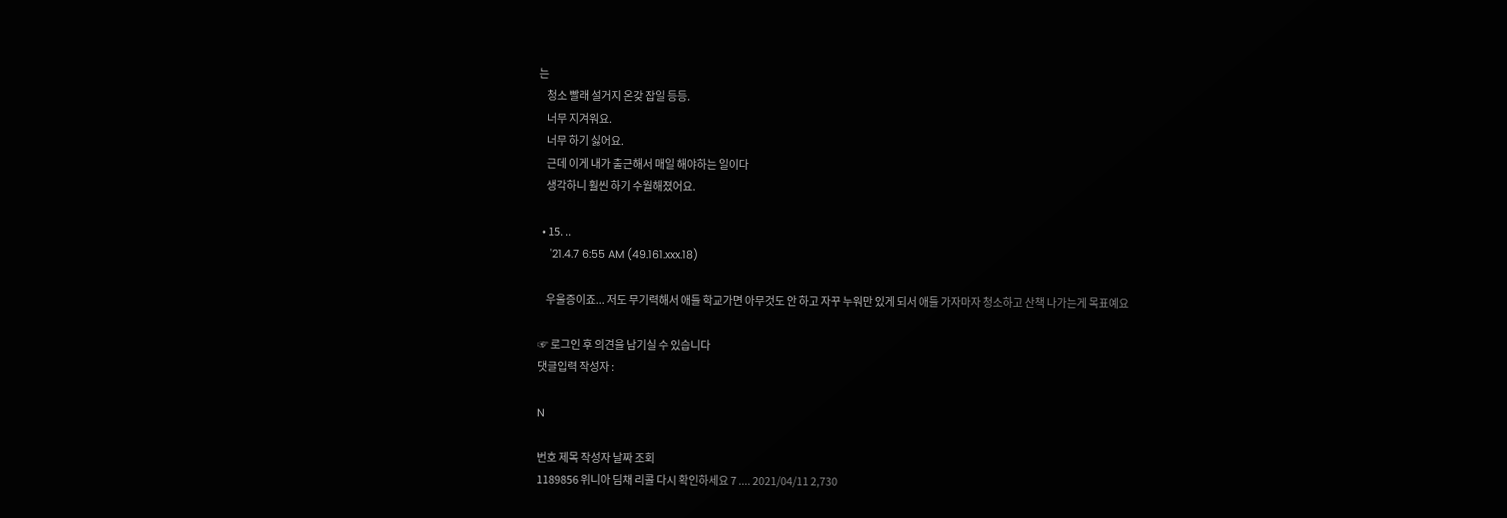는
    청소 빨래 설거지 온갖 잡일 등등.
    너무 지겨워요.
    너무 하기 싫어요.
    근데 이게 내가 출근해서 매일 해야하는 일이다
    생각하니 훨씬 하기 수월해졌어요.

  • 15. ..
    '21.4.7 6:55 AM (49.161.xxx.18)

    우울증이죠... 저도 무기력해서 애들 학교가면 아무것도 안 하고 자꾸 누워만 있게 되서 애들 가자마자 청소하고 산책 나가는게 목표예요

☞ 로그인 후 의견을 남기실 수 있습니다
댓글입력 작성자 :

N

번호 제목 작성자 날짜 조회
1189856 위니아 딤채 리콜 다시 확인하세요 7 .... 2021/04/11 2,730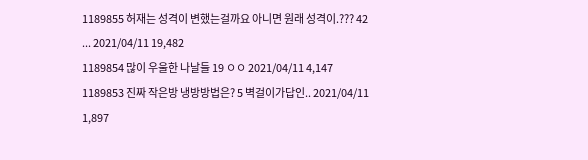1189855 허재는 성격이 변했는걸까요 아니면 원래 성격이.??? 42 ... 2021/04/11 19,482
1189854 많이 우울한 나날들 19 ㅇㅇ 2021/04/11 4,147
1189853 진짜 작은방 냉방방법은? 5 벽걸이가답인.. 2021/04/11 1,897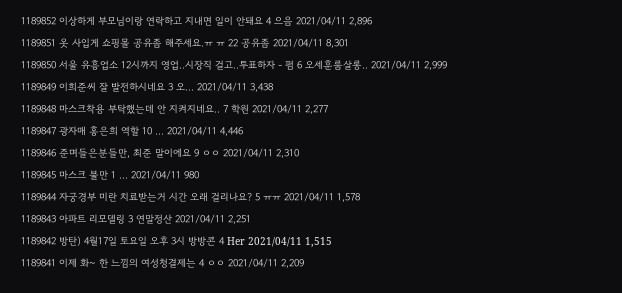1189852 이상하게 부모님이랑 연락하고 지내면 일이 안돼요 4 으음 2021/04/11 2,896
1189851 옷 사입게 쇼핑몰 공유좀 해주세요.ㅠ ㅠ 22 공유좀 2021/04/11 8,301
1189850 서울 유흥업소 12시까지 영업..시장직 걸고..투표하자 - 펌 6 오세훈룸살롱.. 2021/04/11 2,999
1189849 이희준씨 잘 발전하시네요 3 오... 2021/04/11 3,438
1189848 마스크착용 부탁했는데 안 지켜지네요.. 7 학원 2021/04/11 2,277
1189847 광자매 홍은희 역할 10 ... 2021/04/11 4,446
1189846 준며들은분들만, 최준 말이에요 9 ㅇㅇ 2021/04/11 2,310
1189845 마스크 불만 1 ... 2021/04/11 980
1189844 자궁경부 미란 치료받는거 시간 오래 걸리나요? 5 ㅠㅠ 2021/04/11 1,578
1189843 아파트 리모델링 3 연말정산 2021/04/11 2,251
1189842 방탄) 4월17일 토요일 오후 3시 방방콘 4 Her 2021/04/11 1,515
1189841 이제 화~ 한 느낌의 여성청결제는 4 ㅇㅇ 2021/04/11 2,209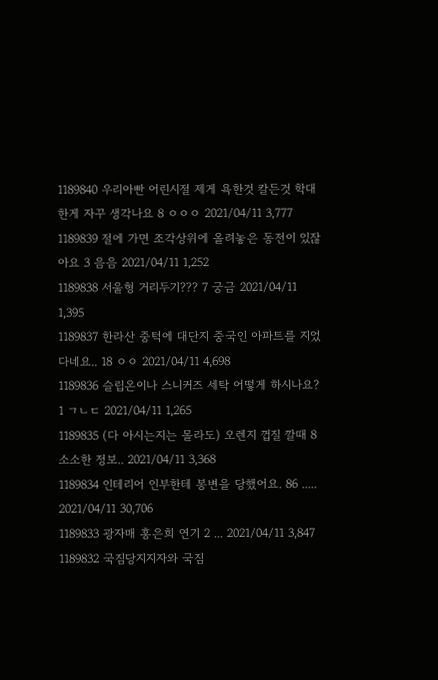1189840 우리아빤 어린시절 제게 욕한것 칼든것 학대한게 자꾸 생각나요 8 ㅇㅇㅇ 2021/04/11 3,777
1189839 절에 가면 조각상위에 올려놓은 동전이 있잖아요 3 음음 2021/04/11 1,252
1189838 서울형 거리두기??? 7 궁금 2021/04/11 1,395
1189837 한라산 중턱에 대단지 중국인 아파트를 지었다네요.. 18 ㅇㅇ 2021/04/11 4,698
1189836 슬립온이나 스니커즈 세탁 어떻게 하시나요? 1 ㄱㄴㄷ 2021/04/11 1,265
1189835 (다 아시는지는 몰라도) 오렌지 껍질 깔때 8 소소한 정보.. 2021/04/11 3,368
1189834 인테리어 인부한테 봉변을 당했어요. 86 ..... 2021/04/11 30,706
1189833 광자매 홍은희 연기 2 ... 2021/04/11 3,847
1189832 국짐당지지자와 국짐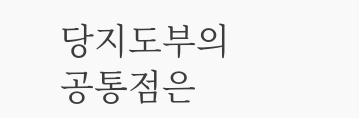당지도부의 공통점은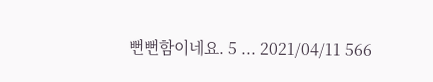뻔뻔함이네요. 5 ... 2021/04/11 566